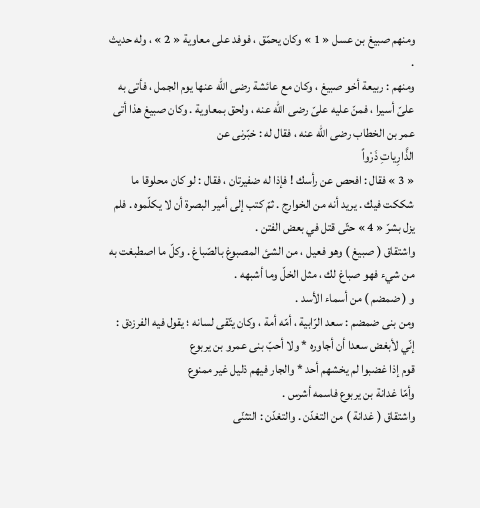ومنهم صبيغ بن عسل « 1 » وكان يحمّق ، فوفد على معاوية « 2 » ، وله حديث .
ومنهم : ربيعة أخو صبيغ ، وكان مع عائشة رضى اللّه عنها يوم الجمل ، فأتى به علىّ أسيرا ، فمنّ عليه علىّ رضى اللّه عنه ، ولحق بمعاوية . وكان صبيغ هذا أتى عمر بن الخطاب رضى اللّه عنه ، فقال له : خبّرنى عن
الذَّارِياتِ ذَرْواً
« 3 » فقال : افحص عن رأسك ! فإذا له ضفيرتان ، فقال : لو كان محلوقا ما شككت فيك . يريد أنه من الخوارج . ثمّ كتب إلى أمير البصرة أن لا يكلّموه . فلم يزل بشرّ « 4 » حتّى قتل في بعض الفتن .
واشتقاق ( صبيغ ) وهو فعيل ، من الشئ المصبوغ بالصّباغ . وكلّ ما اصطبغت به من شيء فهو صباغ لك ، مثل الخلّ وما أشبهه .
و ( ضمضم ) من أسماء الأسد .
ومن بنى ضمضم : سعد الرّابية ، أمّه أمة ، وكان يتّقى لسانه ؛ يقول فيه الفرزدق :
إنّي لأبغض سعدا أن أجاوره * ولا أحبّ بنى عمرو بن يربوع
قوم إذا غضبوا لم يخشهم أحد * والجار فيهم ذليل غير ممنوع
وأمّا غدانة بن يربوع فاسمه أشرس .
واشتقاق ( غدانة ) من التغدّن . والتغدّن : التثنّى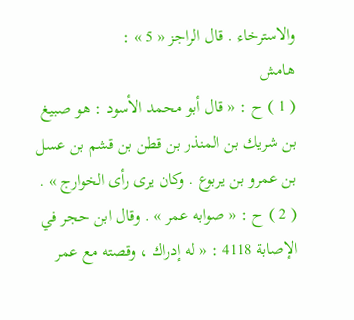والاسترخاء . قال الراجز « 5 » :
هامش
( 1 ) ح : « قال أبو محمد الأسود : هو صبيغ بن شريك بن المنذر بن قطن بن قشم بن عسل بن عمرو بن يربوع . وكان يرى رأى الخوارج » .
( 2 ) ح : « صوابه عمر » . وقال ابن حجر في الإصابة 4118 : « له إدراك ، وقصته مع عمر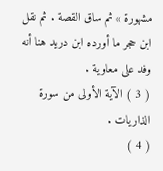مشهورة » ثم ساق القصة . ثم نقل ابن حجر ما أورده ابن دريد هنا أنه وفد على معاوية .
( 3 ) الآية الأولى من سورة الذاريات .
( 4 )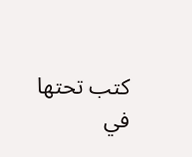كتب تحتها في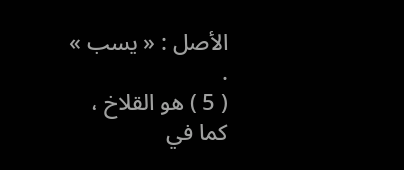الأصل : « يسب » .
( 5 ) هو القلاخ ، كما في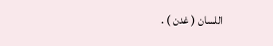اللسان ( غدن ) .